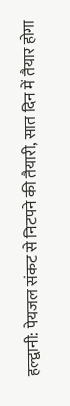हल्द्वानी: पेयजल संकट से निटपने की तैयारी, सात दिन में तैयार होगा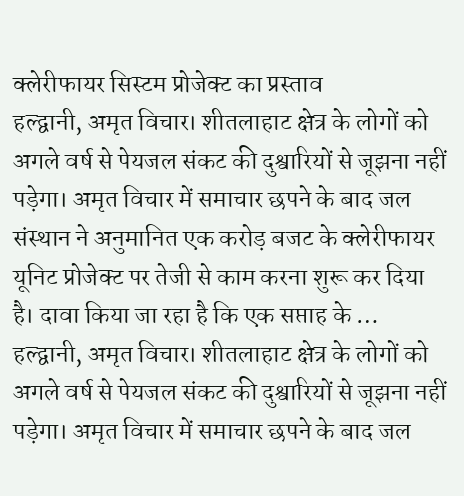क्लेरीफायर सिस्टम प्रोजेक्ट का प्रस्ताव
हल्द्वानी, अमृत विचार। शीतलाहाट क्षेत्र के लोगों को अगले वर्ष से पेयजल संकट की दुश्वारियों से जूझना नहीं पड़ेगा। अमृत विचार में समाचार छपने के बाद जल संस्थान ने अनुमानित एक करोड़ बजट के क्लेरीफायर यूनिट प्रोजेक्ट पर तेजी से काम करना शुरू कर दिया है। दावा किया जा रहा है कि एक सप्ताह के …
हल्द्वानी, अमृत विचार। शीतलाहाट क्षेत्र के लोगों को अगले वर्ष से पेयजल संकट की दुश्वारियों से जूझना नहीं पड़ेगा। अमृत विचार में समाचार छपने के बाद जल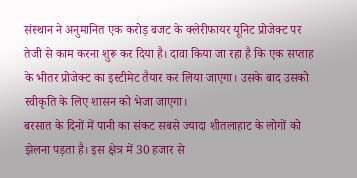संस्थान ने अनुमानित एक करोड़ बजट के क्लेरीफायर यूनिट प्रोजेक्ट पर तेजी से काम करना शुरू कर दिया है। दावा किया जा रहा है कि एक सप्ताह के भीतर प्रोजेक्ट का इस्टीमेट तैयार कर लिया जाएगा। उसके बाद उसको स्वीकृति के लिए शासन को भेजा जाएगा।
बरसात के दिनों में पानी का संकट सबसे ज्यादा शीतलाहाट के लोगों को झेलना पड़ता है। इस क्षेत्र में 30 हजार से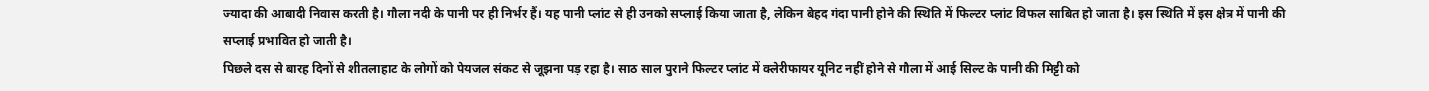ज्यादा की आबादी निवास करती है। गौला नदी के पानी पर ही निर्भर हैं। यह पानी प्लांट से ही उनको सप्लाई किया जाता है, लेकिन बेहद गंदा पानी होने की स्थिति में फिल्टर प्लांट विफल साबित हो जाता है। इस स्थिति में इस क्षेत्र में पानी की सप्लाई प्रभावित हो जाती है।
पिछले दस से बारह दिनों से शीतलाहाट के लोगों को पेयजल संकट से जूझना पड़ रहा है। साठ साल पुराने फिल्टर प्लांट में क्लेरीफायर यूनिट नहीं होने से गौला में आई सिल्ट के पानी की मिट्टी को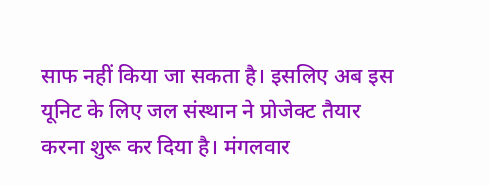साफ नहीं किया जा सकता है। इसलिए अब इस यूनिट के लिए जल संस्थान ने प्रोजेक्ट तैयार करना शुरू कर दिया है। मंगलवार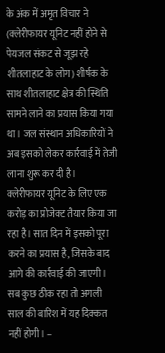के अंक में अमृत विचार ने (क्लेरीफायर यूनिट नहीं होने से पेयजल संकट से जूझ रहे शीतलाहाट के लोग) शीर्षक के साथ शीतलाहाट क्षेत्र की स्थिति सामने लाने का प्रयास किया गया था। जल संस्थान अधिकारियों ने अब इसको लेकर कार्रवाई में तेजी लाना शुरू कर दी है।
क्लेरीफायर यूनिट के लिए एक करोड़ का प्रोजेक्ट तैयार किया जा रहा है। सात दिन में इसको पूरा करने का प्रयास है, जिसके बाद आगे की कार्रवाई की जाएगी। सब कुछ ठीक रहा तो अगली साल की बारिश में यह दिक्कत नहीं होगी। –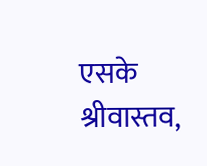एसके श्रीवास्तव,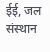ईई, जल संस्थान